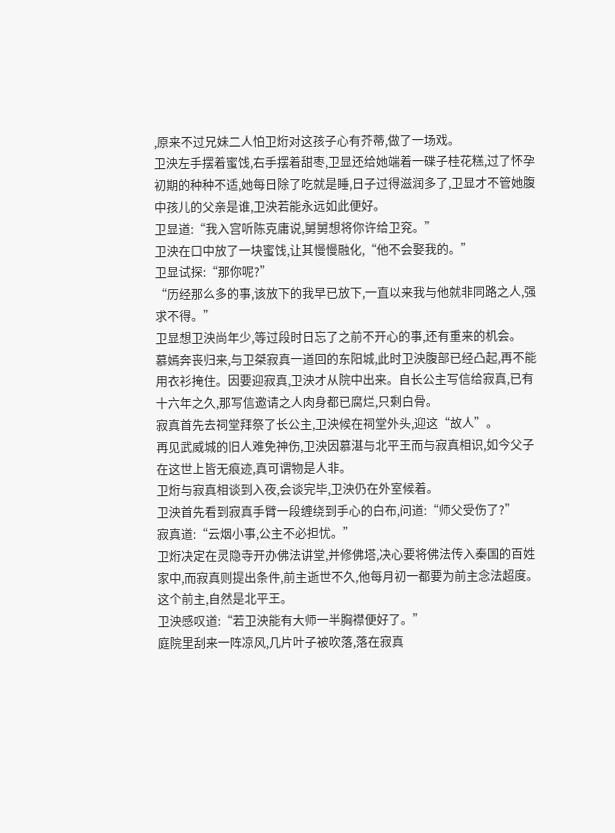,原来不过兄妹二人怕卫烆对这孩子心有芥蒂,做了一场戏。
卫泱左手摆着蜜饯,右手摆着甜枣,卫显还给她端着一碟子桂花糕,过了怀孕初期的种种不适,她每日除了吃就是睡,日子过得滋润多了,卫显才不管她腹中孩儿的父亲是谁,卫泱若能永远如此便好。
卫显道:“我入宫听陈克庸说,舅舅想将你许给卫兖。”
卫泱在口中放了一块蜜饯,让其慢慢融化,“他不会娶我的。”
卫显试探:“那你呢?”
“历经那么多的事,该放下的我早已放下,一直以来我与他就非同路之人,强求不得。”
卫显想卫泱尚年少,等过段时日忘了之前不开心的事,还有重来的机会。
慕嫣奔丧归来,与卫桀寂真一道回的东阳城,此时卫泱腹部已经凸起,再不能用衣衫掩住。因要迎寂真,卫泱才从院中出来。自长公主写信给寂真,已有十六年之久,那写信邀请之人肉身都已腐烂,只剩白骨。
寂真首先去祠堂拜祭了长公主,卫泱候在祠堂外头,迎这“故人”。
再见武威城的旧人难免神伤,卫泱因慕湛与北平王而与寂真相识,如今父子在这世上皆无痕迹,真可谓物是人非。
卫烆与寂真相谈到入夜,会谈完毕,卫泱仍在外室候着。
卫泱首先看到寂真手臂一段缠绕到手心的白布,问道:“师父受伤了?”
寂真道:“云烟小事,公主不必担忧。”
卫烆决定在灵隐寺开办佛法讲堂,并修佛塔,决心要将佛法传入秦国的百姓家中,而寂真则提出条件,前主逝世不久,他每月初一都要为前主念法超度。
这个前主,自然是北平王。
卫泱感叹道:“若卫泱能有大师一半胸襟便好了。”
庭院里刮来一阵凉风,几片叶子被吹落,落在寂真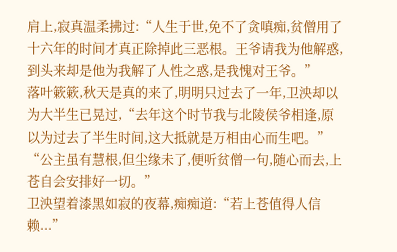肩上,寂真温柔拂过:“人生于世,免不了贪嗔痴,贫僧用了十六年的时间才真正除掉此三恶根。王爷请我为他解惑,到头来却是他为我解了人性之惑,是我愧对王爷。”
落叶簌簌,秋天是真的来了,明明只过去了一年,卫泱却以为大半生已晃过,“去年这个时节我与北陵侯爷相逢,原以为过去了半生时间,这大抵就是万相由心而生吧。”
“公主虽有慧根,但尘缘未了,便听贫僧一句,随心而去,上苍自会安排好一切。”
卫泱望着漆黑如寂的夜幕,痴痴道:“若上苍值得人信赖...”